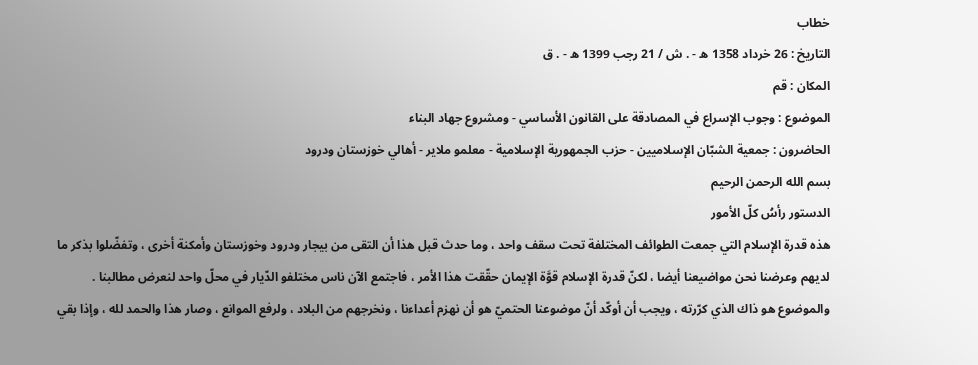خطاب
التاريخ : 26 خرداد 1358 ه - . ش / 21 رجب 1399 ه - . ق
المكان : قم
الموضوع : وجوب الإسراع في المصادقة على القانون الأساسي - ومشروع جهاد البناء
الحاضرون : جمعية الشبّان الإسلاميين - حزب الجمهورية الإسلامية - معلمو ملاير - أهالي خوزستان ودرود
بسم الله الرحمن الرحيم
الدستور رأسُ كلّ الأمور
هذه قدرة الإسلام التي جمعت الطوائف المختلفة تحت سقف واحد ، وما حدث قبل هذا أن التقى من بيجار ودرود وخوزستان وأمكنة أخرى ، وتفضّلوا بذكر ما لديهم وعرضنا نحن مواضيعنا أيضا ، لكنّ قدرة الإسلام قوَّة الإيمان حقّقت هذا الأمر ، فاجتمع الآن ناس مختلفو الدّيار في محلّ واحد لنعرض مطالبنا .
والموضوع هو ذاك الذي كرّرته ، ويجب أن أوكّد أنّ موضوعنا الحتميّ هو أن نهزم أعداءنا ، ونخرجهم من البلاد ، ولرفع الموانع ، وصار هذا والحمد لله ، وإذا بقي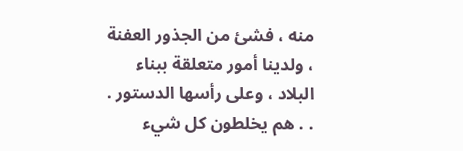منه ، فشئ من الجذور العفنة ، ولدينا أمور متعلقة ببناء البلاد ، وعلى رأسها الدستور . . . هم يخلطون كل شيء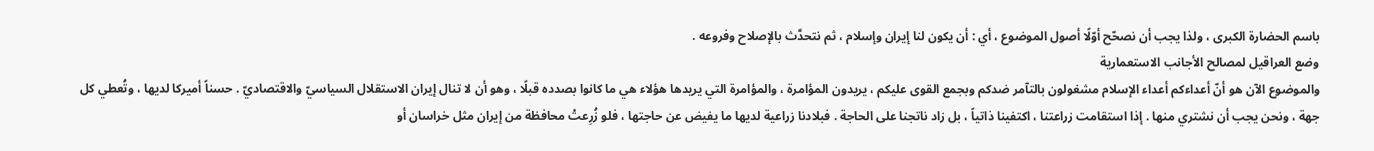باسم الحضارة الكبرى ، ولذا يجب أن نصحّح أوّلًا أصول الموضوع ، أي : أن يكون لنا إيران وإسلام ، ثم نتحدَّث بالإصلاح وفروعه .
وضع العراقيل لمصالح الأجانب الاستعمارية
والموضوع الآن هو أنّ أعداءكم أعداء الإسلام مشغولون بالتآمر ضدكم وبجمع القوى عليكم ، يريدون المؤامرة ، والمؤامرة التي يريدها هؤلاء هي ما كانوا بصدده قبلًا ، وهو أن لا تنال إيران الاستقلال السياسيّ والاقتصاديّ . حسناً أميركا لديها ، وتُعطي كل جهة ، ونحن يجب أن نشتري منها . إذا استقامت زراعتنا ، اكتفينا ذاتياً ، بل زاد ناتجنا على الحاجة . فبلادنا زراعية لديها ما يفيض عن حاجتها ، فلو زُرِعتْ محافظة من إيران مثل خراسان أو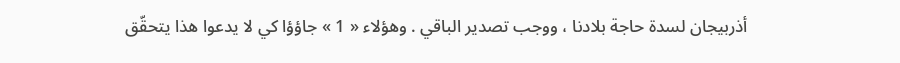أذربيجان لسدة حاجة بلادنا ، ووجب تصدير الباقي . وهؤلاء « 1 » جاؤؤا كي لا يدعوا هذا يتحقّق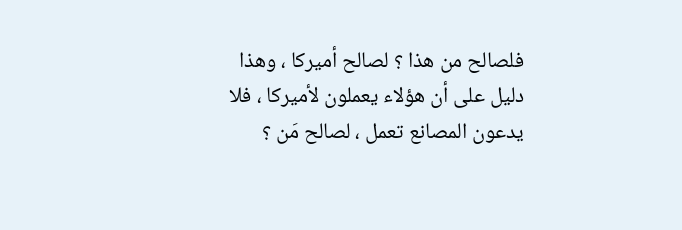فلصالح من هذا ؟ لصالح أميركا ، وهذا دليل على أن هؤلاء يعملون لأميركا ، فلا يدعون المصانع تعمل ، لصالح مَن ؟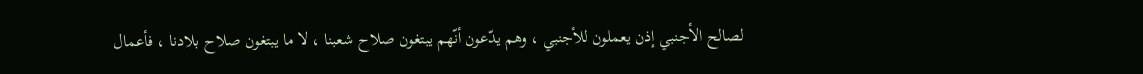لصالح الأجنبي إذن يعملون للأجنبي ، وهم يدّعون أنّهم يبتغون صلاح شعبنا ، لا ما يبتغون صلاح بلادنا ، فأعمال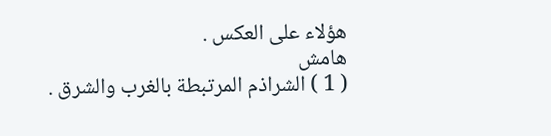هؤلاء على العكس .
هامش
( 1 ) الشراذم المرتبطة بالغرب والشرق .